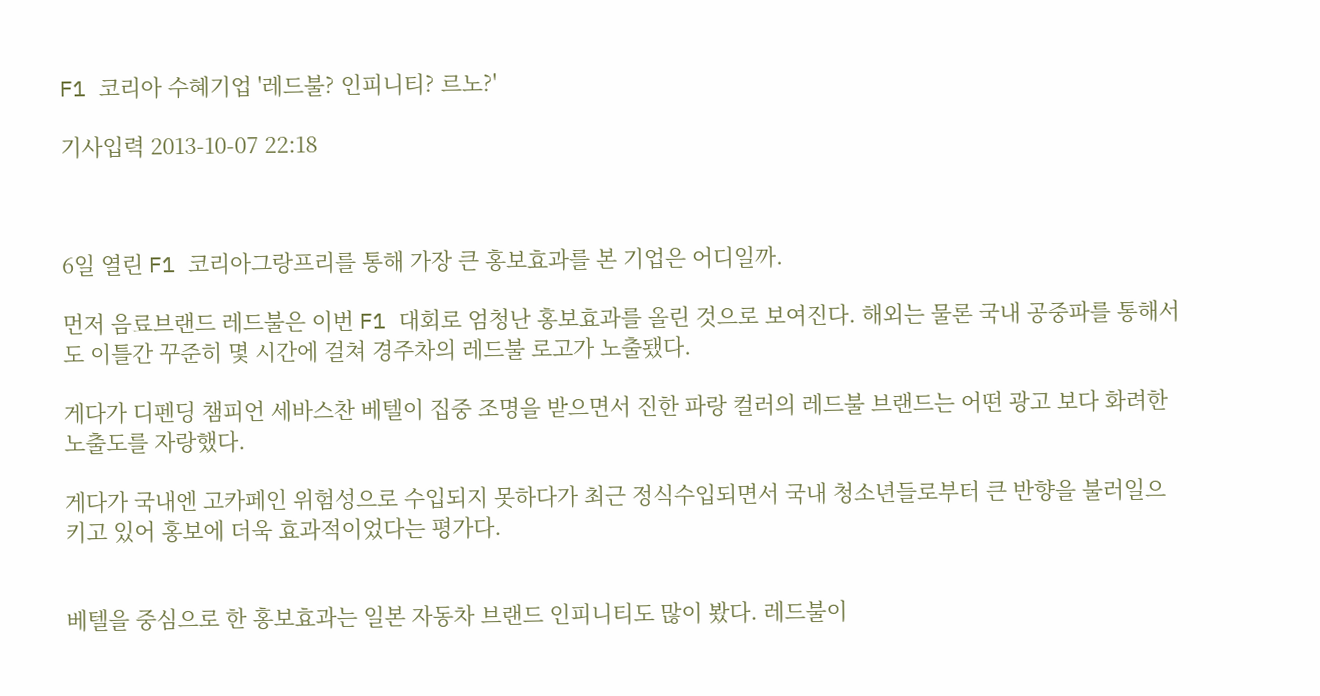F1 코리아 수혜기업 '레드불? 인피니티? 르노?'

기사입력 2013-10-07 22:18



6일 열린 F1 코리아그랑프리를 통해 가장 큰 홍보효과를 본 기업은 어디일까.

먼저 음료브랜드 레드불은 이번 F1 대회로 엄청난 홍보효과를 올린 것으로 보여진다. 해외는 물론 국내 공중파를 통해서도 이틀간 꾸준히 몇 시간에 걸쳐 경주차의 레드불 로고가 노출됐다.

게다가 디펜딩 챔피언 세바스찬 베텔이 집중 조명을 받으면서 진한 파랑 컬러의 레드불 브랜드는 어떤 광고 보다 화려한 노출도를 자랑했다.

게다가 국내엔 고카페인 위험성으로 수입되지 못하다가 최근 정식수입되면서 국내 청소년들로부터 큰 반향을 불러일으키고 있어 홍보에 더욱 효과적이었다는 평가다.


베텔을 중심으로 한 홍보효과는 일본 자동차 브랜드 인피니티도 많이 봤다. 레드불이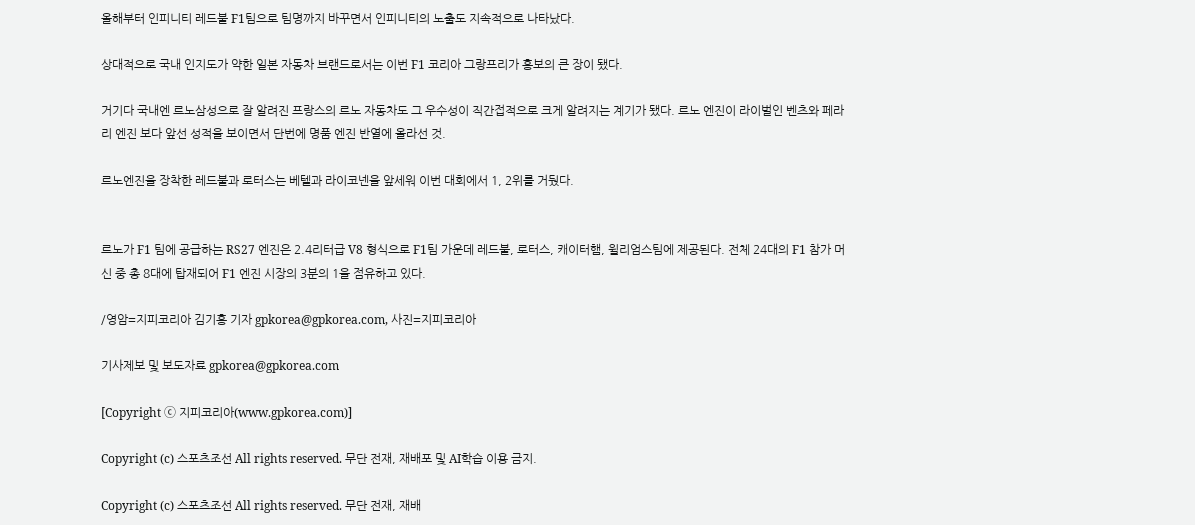올해부터 인피니티 레드불 F1팀으로 팀명까지 바꾸면서 인피니티의 노출도 지속적으로 나타났다.

상대적으로 국내 인지도가 약한 일본 자동차 브랜드로서는 이번 F1 코리아 그랑프리가 홍보의 큰 장이 됐다.

거기다 국내엔 르노삼성으로 잘 알려진 프랑스의 르노 자동차도 그 우수성이 직간접적으로 크게 알려지는 계기가 됐다. 르노 엔진이 라이벌인 벤츠와 페라리 엔진 보다 앞선 성적을 보이면서 단번에 명품 엔진 반열에 올라선 것.

르노엔진을 장착한 레드불과 로터스는 베텔과 라이코넨을 앞세워 이번 대회에서 1, 2위를 거뒀다.


르노가 F1 팀에 공급하는 RS27 엔진은 2.4리터급 V8 형식으로 F1팀 가운데 레드불, 로터스, 캐이터햄, 윌리엄스팀에 제공된다. 전체 24대의 F1 참가 머신 중 총 8대에 탑재되어 F1 엔진 시장의 3분의 1을 점유하고 있다.

/영암=지피코리아 김기홍 기자 gpkorea@gpkorea.com, 사진=지피코리아

기사제보 및 보도자료 gpkorea@gpkorea.com

[Copyright ⓒ 지피코리아(www.gpkorea.com)]

Copyright (c) 스포츠조선 All rights reserved. 무단 전재, 재배포 및 AI학습 이용 금지.

Copyright (c) 스포츠조선 All rights reserved. 무단 전재, 재배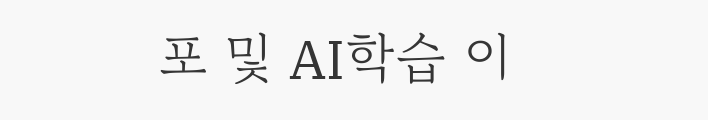포 및 AI학습 이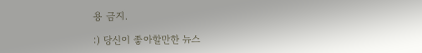용 금지.

:) 당신이 좋아할만한 뉴스